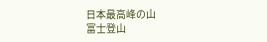日本最高峰の山
富士登山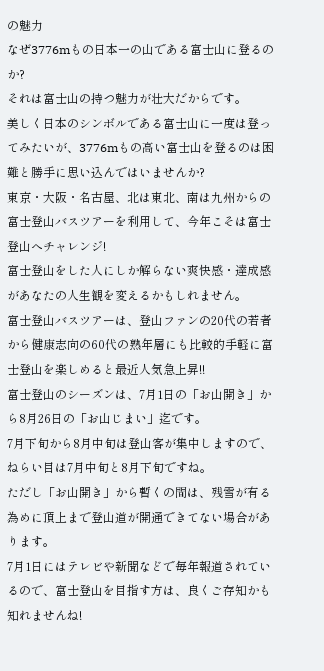の魅力
なぜ3776mもの日本一の山である富士山に登るのか?
それは富士山の持つ魅力が壮大だからです。
美しく日本のシンボルである富士山に一度は登ってみたいが、3776mもの高い富士山を登るのは困難と勝手に思い込んではいませんか?
東京・大阪・名古屋、北は東北、南は九州からの富士登山バスツアーを利用して、今年こそは富士登山へチャレンジ!
富士登山をした人にしか解らない爽快感・達成感があなたの人生観を変えるかもしれません。
富士登山バスツアーは、登山ファンの20代の若者から健康志向の60代の熟年層にも比較的手軽に富士登山を楽しめると最近人気急上昇!!
富士登山のシーズンは、7月1日の「お山開き」から8月26日の「お山じまい」迄です。
7月下旬から8月中旬は登山客が集中しますので、ねらい目は7月中旬と8月下旬ですね。
ただし「お山開き」から暫くの間は、残雪が有る為めに頂上まで登山道が開通できてない場合があります。
7月1日にはテレビや新聞などで毎年報道されているので、富士登山を目指す方は、良くご存知かも知れませんね!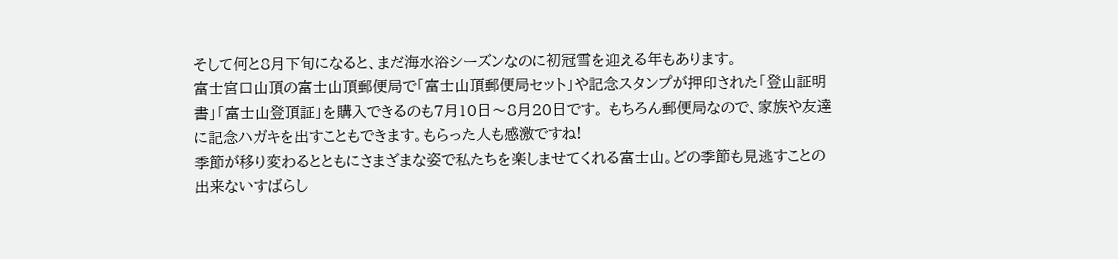そして何と8月下旬になると、まだ海水浴シーズンなのに初冠雪を迎える年もあります。
富士宮口山頂の富士山頂郵便局で「富士山頂郵便局セット」や記念スタンプが押印された「登山証明書」「富士山登頂証」を購入できるのも7月10日〜8月20日です。 もちろん郵便局なので、家族や友達に記念ハガキを出すこともできます。もらった人も感激ですね!
季節が移り変わるとともにさまざまな姿で私たちを楽しませてくれる富士山。どの季節も見逃すことの出来ないすばらし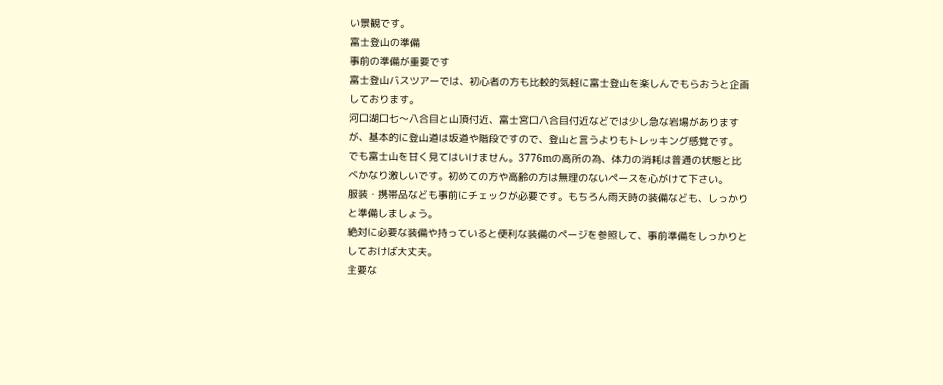い景観です。
富士登山の準備
事前の準備が重要です
富士登山バスツアーでは、初心者の方も比較的気軽に富士登山を楽しんでもらおうと企画しております。
河口湖口七〜八合目と山頂付近、富士宮口八合目付近などでは少し急な岩場がありますが、基本的に登山道は坂道や階段ですので、登山と言うよりもトレッキング感覚です。
でも富士山を甘く見てはいけません。3776mの高所の為、体力の消耗は普通の状態と比べかなり激しいです。初めての方や高齢の方は無理のないペースを心がけて下さい。
服装・携帯品なども事前にチェックが必要です。もちろん雨天時の装備なども、しっかりと準備しましょう。
絶対に必要な装備や持っていると便利な装備のページを参照して、事前準備をしっかりとしておけば大丈夫。
主要な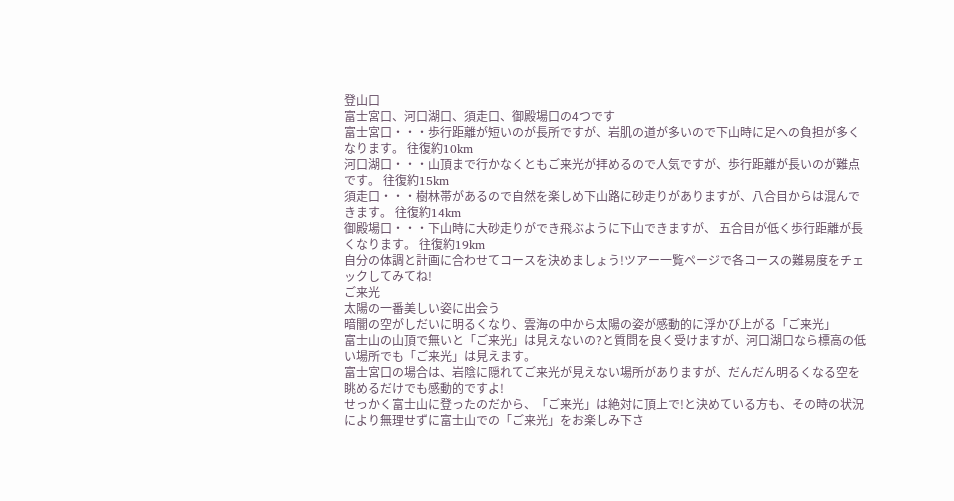登山口
富士宮口、河口湖口、須走口、御殿場口の4つです
富士宮口・・・歩行距離が短いのが長所ですが、岩肌の道が多いので下山時に足への負担が多くなります。 往復約10km
河口湖口・・・山頂まで行かなくともご来光が拝めるので人気ですが、歩行距離が長いのが難点です。 往復約15km
須走口・・・樹林帯があるので自然を楽しめ下山路に砂走りがありますが、八合目からは混んできます。 往復約14km
御殿場口・・・下山時に大砂走りができ飛ぶように下山できますが、 五合目が低く歩行距離が長くなります。 往復約19km
自分の体調と計画に合わせてコースを決めましょう!ツアー一覧ページで各コースの難易度をチェックしてみてね!
ご来光
太陽の一番美しい姿に出会う
暗闇の空がしだいに明るくなり、雲海の中から太陽の姿が感動的に浮かび上がる「ご来光」
富士山の山頂で無いと「ご来光」は見えないの?と質問を良く受けますが、河口湖口なら標高の低い場所でも「ご来光」は見えます。
富士宮口の場合は、岩陰に隠れてご来光が見えない場所がありますが、だんだん明るくなる空を眺めるだけでも感動的ですよ!
せっかく富士山に登ったのだから、「ご来光」は絶対に頂上で!と決めている方も、その時の状況により無理せずに富士山での「ご来光」をお楽しみ下さ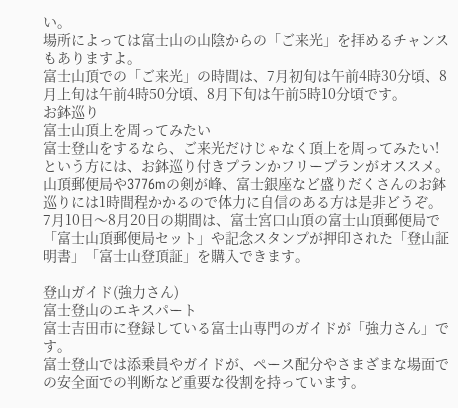い。
場所によっては富士山の山陰からの「ご来光」を拝めるチャンスもありますよ。
富士山頂での「ご来光」の時間は、7月初旬は午前4時30分頃、8月上旬は午前4時50分頃、8月下旬は午前5時10分頃です。
お鉢巡り
富士山頂上を周ってみたい
富士登山をするなら、ご来光だけじゃなく頂上を周ってみたい!という方には、お鉢巡り付きプランかフリープランがオススメ。
山頂郵便局や3776mの剣が峰、富士銀座など盛りだくさんのお鉢巡りには1時間程かかるので体力に自信のある方は是非どうぞ。
7月10日〜8月20日の期間は、富士宮口山頂の富士山頂郵便局で「富士山頂郵便局セット」や記念スタンプが押印された「登山証明書」「富士山登頂証」を購入できます。

登山ガイド(強力さん)
富士登山のエキスパート
富士吉田市に登録している富士山専門のガイドが「強力さん」です。
富士登山では添乗員やガイドが、ペース配分やさまざまな場面での安全面での判断など重要な役割を持っています。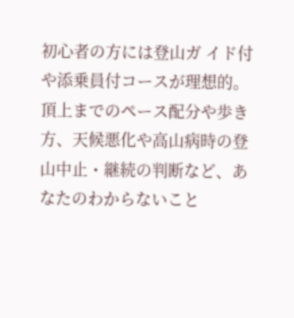初心者の方には登山ガ イド付や添乗員付コースが理想的。
頂上までのペース配分や歩き方、天候悪化や高山病時の登山中止・継続の判断など、あなたのわからないこと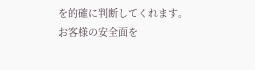を的確に判断してくれます。
お客様の安全面を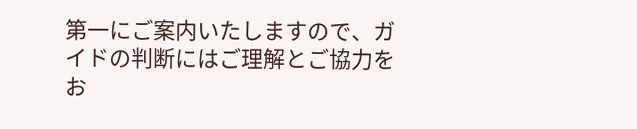第一にご案内いたしますので、ガイドの判断にはご理解とご協力をお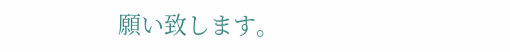願い致します。